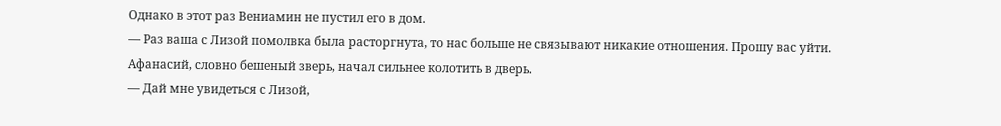Однако в этот раз Вениамин не пустил его в дом.
— Раз ваша с Лизой помолвка была расторгнута, то нас больше не связывают никакие отношения. Прошу вас уйти.
Афанасий, словно бешеный зверь, начал сильнее колотить в дверь.
— Дай мне увидеться с Лизой,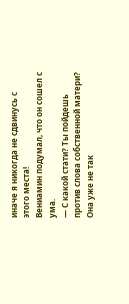иначе я никогда не сдвинусь с этого места!
Вениамин подумал, что он сошел с ума.
— С какой стати? Ты пойдешь против слова собственной матери? Она уже не так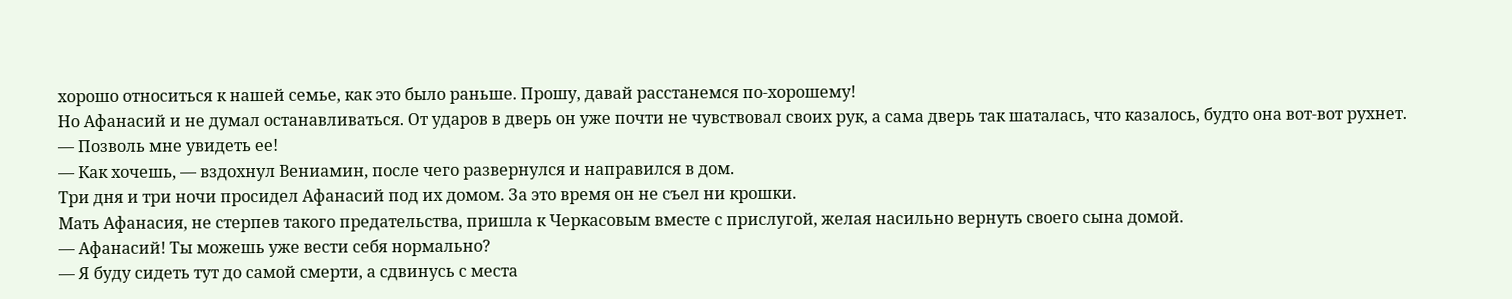хорошо относиться к нашей семье, как это было раньше. Прошу, давай расстанемся по-хорошему!
Но Афанасий и не думал останавливаться. От ударов в дверь он уже почти не чувствовал своих рук, а сама дверь так шаталась, что казалось, будто она вот-вот рухнет.
— Позволь мне увидеть ее!
— Как хочешь, — вздохнул Вениамин, после чего развернулся и направился в дом.
Три дня и три ночи просидел Афанасий под их домом. За это время он не съел ни крошки.
Мать Афанасия, не стерпев такого предательства, пришла к Черкасовым вместе с прислугой, желая насильно вернуть своего сына домой.
— Афанасий! Ты можешь уже вести себя нормально?
— Я буду сидеть тут до самой смерти, а сдвинусь с места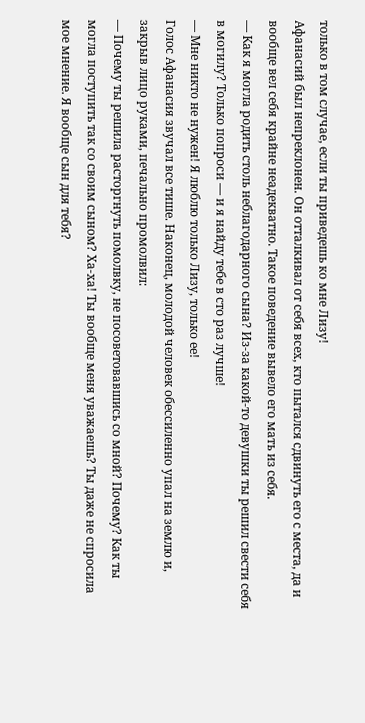только в том случае, если ты приведешь ко мне Лизу!
Афанасий был непреклонен. Он отталкивал от себя всех, кто пытался сдвинуть его с места, да и вообще вел себя крайне неадекватно. Такое поведение вывело его мать из себя.
— Как я могла родить столь неблагодарного сына? Из-за какой-то девушки ты решил свести себя в могилу? Только попроси — и я найду тебе в сто раз лучше!
— Мне никто не нужен! Я люблю только Лизу, только ее!
Голос Афанасия звучал все тише. Наконец, молодой человек обессиленно упал на землю и, закрыв лицо руками, печально промолвил:
— Почему ты решила расторгнуть помолвку, не посоветовавшись со мной? Почему? Как ты могла поступить так со своим сыном? Ха-ха! Ты вообще меня уважаешь? Ты даже не спросила мое мнение. Я вообще сын для тебя?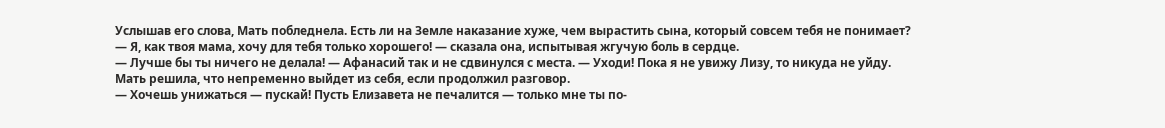Услышав его слова, Мать побледнела. Есть ли на Земле наказание хуже, чем вырастить сына, который совсем тебя не понимает?
— Я, как твоя мама, хочу для тебя только хорошего! — сказала она, испытывая жгучую боль в сердце.
— Лучше бы ты ничего не делала! — Афанасий так и не сдвинулся с места. — Уходи! Пока я не увижу Лизу, то никуда не уйду.
Мать решила, что непременно выйдет из себя, если продолжил разговор.
— Хочешь унижаться — пускай! Пусть Елизавета не печалится — только мне ты по-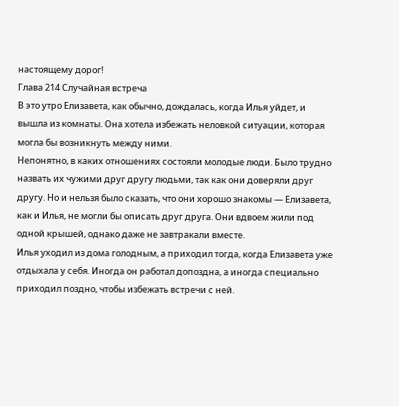настоящему дорог!
Глава 214 Случайная встреча
В это утро Елизавета, как обычно, дождалась, когда Илья уйдет, и вышла из комнаты. Она хотела избежать неловкой ситуации, которая могла бы возникнуть между ними.
Непонятно, в каких отношениях состояли молодые люди. Было трудно назвать их чужими друг другу людьми, так как они доверяли друг другу. Но и нельзя было сказать, что они хорошо знакомы — Елизавета, как и Илья, не могли бы описать друг друга. Они вдвоем жили под одной крышей, однако даже не завтракали вместе.
Илья уходил из дома голодным, а приходил тогда, когда Елизавета уже отдыхала у себя. Иногда он работал допоздна, а иногда специально приходил поздно, чтобы избежать встречи с ней.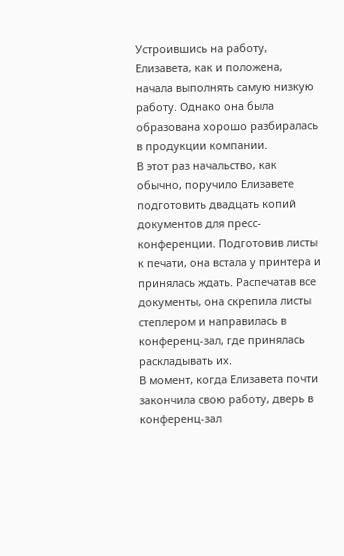Устроившись на работу, Елизавета, как и положена, начала выполнять самую низкую работу. Однако она была образована хорошо разбиралась в продукции компании.
В этот раз начальство, как обычно, поручило Елизавете подготовить двадцать копий документов для пресс-конференции. Подготовив листы к печати, она встала у принтера и принялась ждать. Распечатав все документы, она скрепила листы степлером и направилась в конференц-зал, где принялась раскладывать их.
В момент, когда Елизавета почти закончила свою работу, дверь в конференц-зал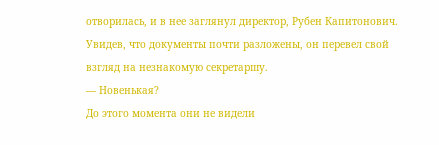отворилась, и в нее заглянул директор, Рубен Капитонович. Увидев, что документы почти разложены, он перевел свой взгляд на незнакомую секретаршу.
— Новенькая?
До этого момента они не видели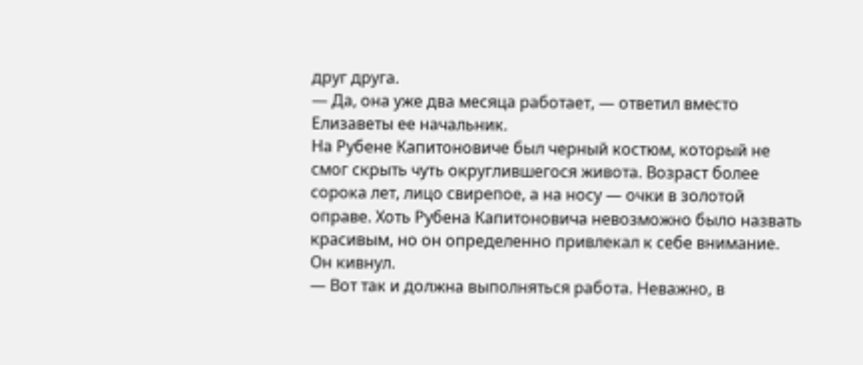друг друга.
— Да, она уже два месяца работает, — ответил вместо Елизаветы ее начальник.
На Рубене Капитоновиче был черный костюм, который не смог скрыть чуть округлившегося живота. Возраст более сорока лет, лицо свирепое, а на носу — очки в золотой оправе. Хоть Рубена Капитоновича невозможно было назвать красивым, но он определенно привлекал к себе внимание.
Он кивнул.
— Вот так и должна выполняться работа. Неважно, в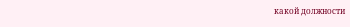какой должности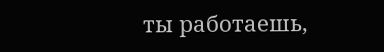ты работаешь,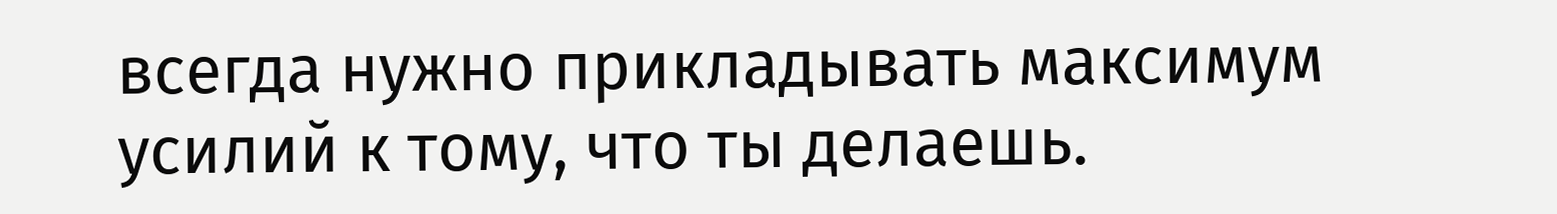всегда нужно прикладывать максимум усилий к тому, что ты делаешь.